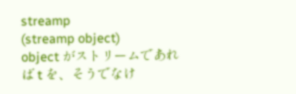streamp
(streamp object)
object がストリームであれば t を、そうでなけ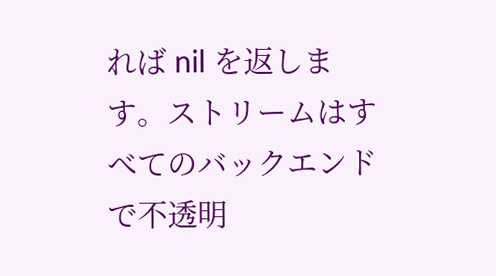れば nil を返します。ストリームはすべてのバックエンドで不透明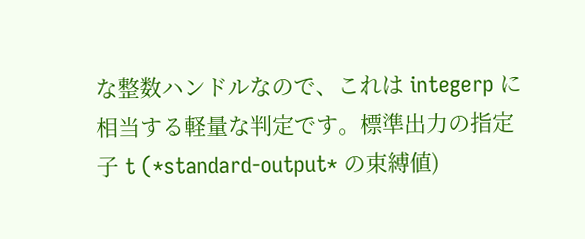な整数ハンドルなので、これは integerp に相当する軽量な判定です。標準出力の指定子 t (*standard-output* の束縛値)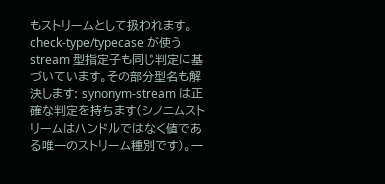もストリームとして扱われます。check-type/typecase が使う stream 型指定子も同じ判定に基づいています。その部分型名も解決します: synonym-stream は正確な判定を持ちます(シノニムストリームはハンドルではなく値である唯一のストリーム種別です)。一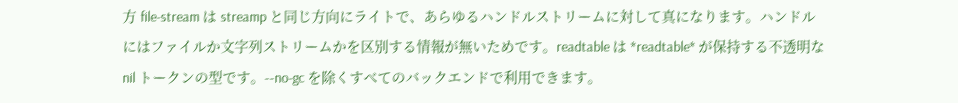方 file-stream は streamp と同じ方向にライトで、あらゆるハンドルストリームに対して真になります。ハンドルにはファイルか文字列ストリームかを区別する情報が無いためです。readtable は *readtable* が保持する不透明な nil トークンの型です。--no-gc を除くすべてのバックエンドで利用できます。